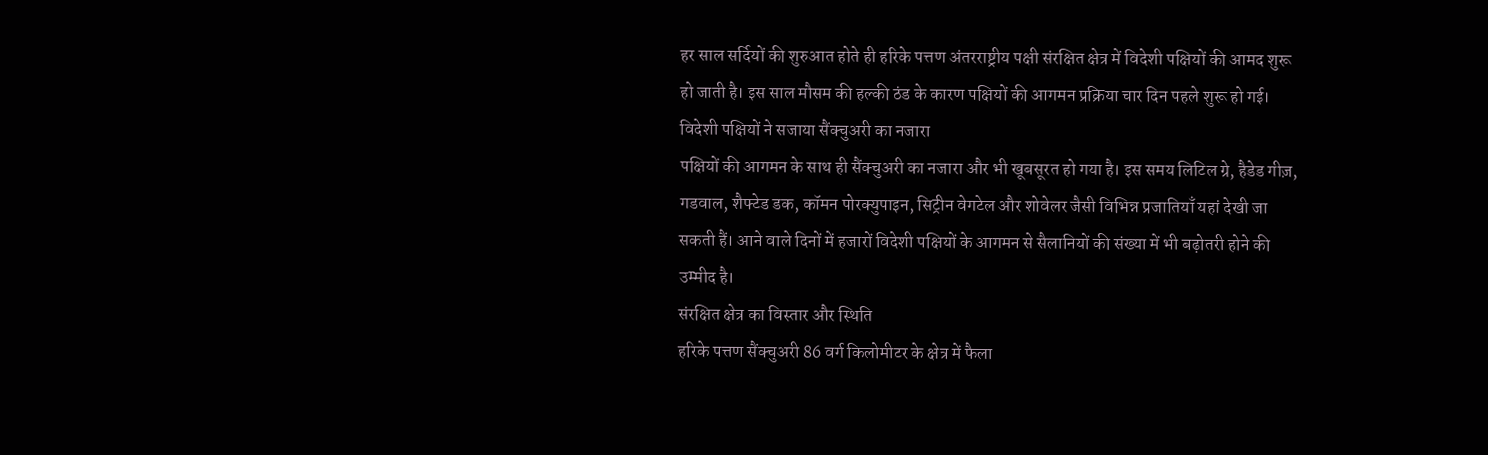हर साल सर्दियों की शुरुआत होते ही हरिके पत्तण अंतरराष्ट्रीय पक्षी संरक्षित क्षेत्र में विदेशी पक्षियों की आमद शुरू हो जाती है। इस साल मौसम की हल्की ठंड के कारण पक्षियों की आगमन प्रक्रिया चार दिन पहले शुरू हो गई।
विदेशी पक्षियों ने सजाया सैंक्चुअरी का नजारा
पक्षियों की आगमन के साथ ही सैंक्चुअरी का नजारा और भी खूबसूरत हो गया है। इस समय लिटिल ग्रे, हैडेड गीज़, गडवाल, शैफ्टेड डक, कॉमन पोरक्युपाइन, सिट्रीन वेगटेल और शोवेलर जैसी विभिन्न प्रजातियाँ यहां देखी जा सकती हैं। आने वाले दिनों में हजारों विदेशी पक्षियों के आगमन से सैलानियों की संख्या में भी बढ़ोतरी होने की उम्मीद है।
संरक्षित क्षेत्र का विस्तार और स्थिति
हरिके पत्तण सैंक्चुअरी 86 वर्ग किलोमीटर के क्षेत्र में फैला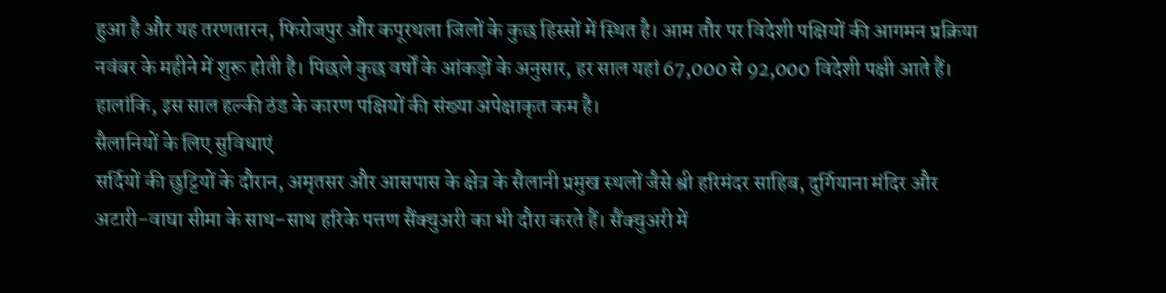हुआ है और यह तरणतारन, फिरोजपुर और कपूरथला जिलों के कुछ हिस्सों में स्थित है। आम तौर पर विदेशी पक्षियों की आगमन प्रक्रिया नवंबर के महीने में शुरू होती है। पिछले कुछ वर्षों के आंकड़ों के अनुसार, हर साल यहां 67,000 से 92,000 विदेशी पक्षी आते हैं। हालांकि, इस साल हल्की ठंड के कारण पक्षियों की संख्या अपेक्षाकृत कम है।
सैलानियों के लिए सुविधाएं
सर्दियों की छुट्टियों के दौरान, अमृतसर और आसपास के क्षेत्र के सैलानी प्रमुख स्थलों जैसे श्री हरिमंदर साहिब, दुर्गियाना मंदिर और अटारी-वाघा सीमा के साथ-साथ हरिके पत्तण सैंक्चुअरी का भी दौरा करते हैं। सैंक्चुअरी में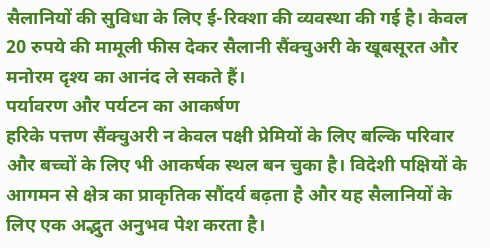सैलानियों की सुविधा के लिए ई-रिक्शा की व्यवस्था की गई है। केवल 20 रुपये की मामूली फीस देकर सैलानी सैंक्चुअरी के खूबसूरत और मनोरम दृश्य का आनंद ले सकते हैं।
पर्यावरण और पर्यटन का आकर्षण
हरिके पत्तण सैंक्चुअरी न केवल पक्षी प्रेमियों के लिए बल्कि परिवार और बच्चों के लिए भी आकर्षक स्थल बन चुका है। विदेशी पक्षियों के आगमन से क्षेत्र का प्राकृतिक सौंदर्य बढ़ता है और यह सैलानियों के लिए एक अद्भुत अनुभव पेश करता है।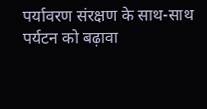पर्यावरण संरक्षण के साथ-साथ पर्यटन को बढ़ावा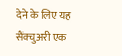देने के लिए यह सैंक्चुअरी एक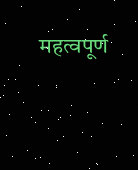महत्वपूर्ण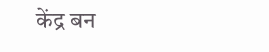केंद्र बन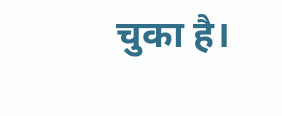चुका है।